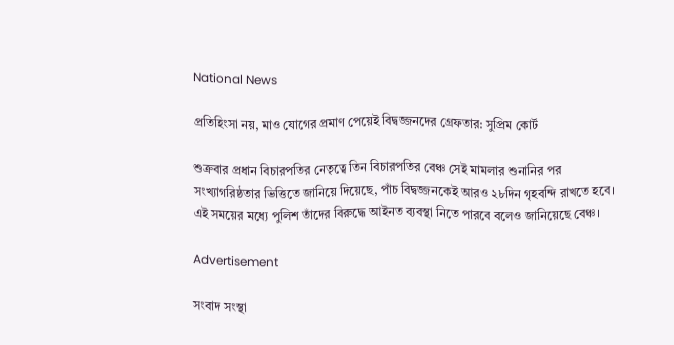National News

প্রতিহিংসা নয়, মাও যোগের প্রমাণ পেয়েই বিদ্বজ্জনদের গ্রেফতার: সুপ্রিম কোর্ট

শুক্রবার প্রধান বিচারপতির নেতৃত্বে তিন বিচারপতির বেঞ্চ সেই মামলার শুনানির পর সংখ্যাগরিষ্ঠতার ভিত্তিতে জানিয়ে দিয়েছে, পাঁচ বিদ্বজ্জনকেই আরও ২৮দিন গৃহবন্দি রাখতে হবে। এই সময়ের মধ্যে পুলিশ তাঁদের বিরুদ্ধে আইনত ব্যবস্থা নিতে পারবে বলেও জানিয়েছে বেঞ্চ।

Advertisement

সংবাদ সংস্থা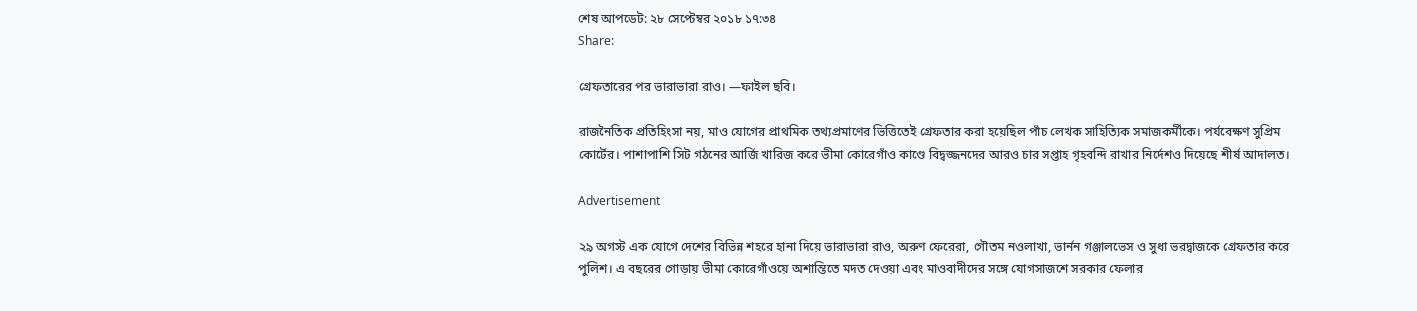শেষ আপডেট: ২৮ সেপ্টেম্বর ২০১৮ ১৭:৩৪
Share:

গ্রেফতারের পর ভারাভারা রাও। —ফাইল ছবি।

রাজনৈতিক প্রতিহিংসা নয়, মাও যোগের প্রাথমিক তথ্যপ্রমাণের ভিত্তিতেই গ্রেফতার করা হয়েছিল পাঁচ লেখক সাহিত্যিক সমাজকর্মীকে। পর্যবেক্ষণ সুপ্রিম কোর্টের। পাশাপাশি সিট গঠনের আর্জি খারিজ করে ভীমা কোরেগাঁও কাণ্ডে বিদ্বজ্জনদের আরও চার সপ্তাহ গৃহবন্দি রাখার নির্দেশও দিয়েছে শীর্ষ আদালত।

Advertisement

২৯ অগস্ট এক যোগে দেশের বিভিন্ন শহরে হানা দিয়ে ভারাভারা রাও, অরুণ ফেরেরা, গৌতম নওলাখা, ভার্নন গঞ্জালভেস ও সুধা ভরদ্বাজকে গ্রেফতার করে পুলিশ। এ বছরের গোড়ায় ভীমা কোরেগাঁওয়ে অশান্তিতে মদত দেওয়া এবং মাওবাদীদের সঙ্গে যোগসাজশে সরকার ফেলার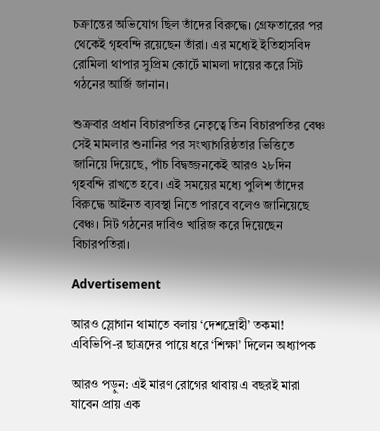চক্রান্তের অভিযোগ ছিল তাঁদের বিরুদ্ধে। গ্রেফতারের পর থেকেই গৃহবন্দি রয়েছেন তাঁরা। এর মধ্যেই ইতিহাসবিদ রোমিলা থাপার সুপ্রিম কোর্টে মামলা দায়ের করে সিট গঠনের আর্জি জানান।

শুক্রবার প্রধান বিচারপতির নেতৃত্বে তিন বিচারপতির বেঞ্চ সেই মামলার শুনানির পর সংখ্যাগরিষ্ঠতার ভিত্তিতে জানিয়ে দিয়েছে, পাঁচ বিদ্বজ্জনকেই আরও ২৮দিন গৃহবন্দি রাখতে হবে। এই সময়ের মধ্যে পুলিশ তাঁদের বিরুদ্ধে আইনত ব্যবস্থা নিতে পারবে বলেও জানিয়েছে বেঞ্চ। সিট গঠনের দাবিও খারিজ করে দিয়েছেন বিচারপতিরা।

Advertisement

আরও স্লোগান থামাতে বলায় ‘দেশদ্রোহী’ তকমা! এবিভিপি-র ছাত্রদের পায়ে ধরে ‘শিক্ষা’ দিলেন অধ্যাপক

আরও পড়ুন: এই মারণ রোগের থাবায় এ বছরই মারা যাবেন প্রায় এক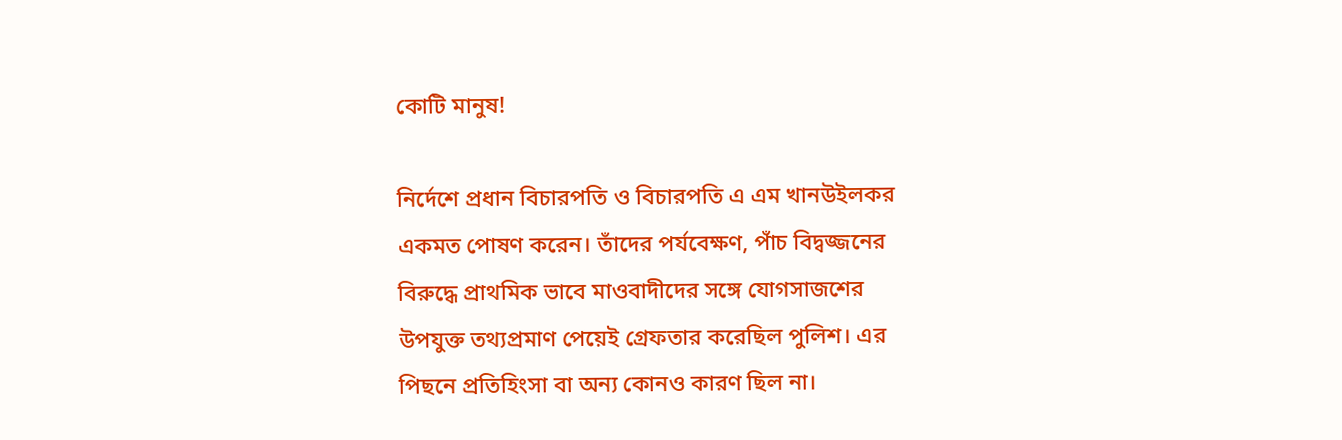কোটি মানুষ!

নির্দেশে প্রধান বিচারপতি ও বিচারপতি এ এম খানউইলকর একমত পোষণ করেন। তাঁদের পর্যবেক্ষণ, পাঁচ বিদ্বজ্জনের বিরুদ্ধে প্রাথমিক ভাবে মাওবাদীদের সঙ্গে যোগসাজশের উপযুক্ত তথ্যপ্রমাণ পেয়েই গ্রেফতার করেছিল পুলিশ। এর পিছনে প্রতিহিংসা বা অন্য কোনও কারণ ছিল না।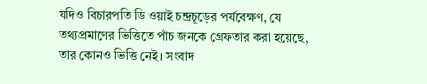যদিও বিচারপতি ডি ওয়াই চন্দ্রচূড়ের পর্যবেক্ষণ, যে তথ্যপ্রমাণের ভিত্তিতে পাঁচ জনকে গ্রেফতার করা হয়েছে, তার কোনও ভিত্তি নেই। সংবাদ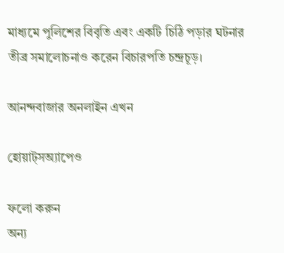মাধ্যমে পুলিশের বিবৃতি এবং একটি চিঠি পড়ার ঘটনার তীব্র সমালোচনাও করেন বিচারপতি চন্দ্রচূড়।

আনন্দবাজার অনলাইন এখন

হোয়াট্‌সঅ্যাপেও

ফলো করুন
অন্য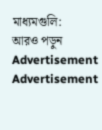মাধ্যমগুলি:
আরও পড়ুন
Advertisement
Advertisement